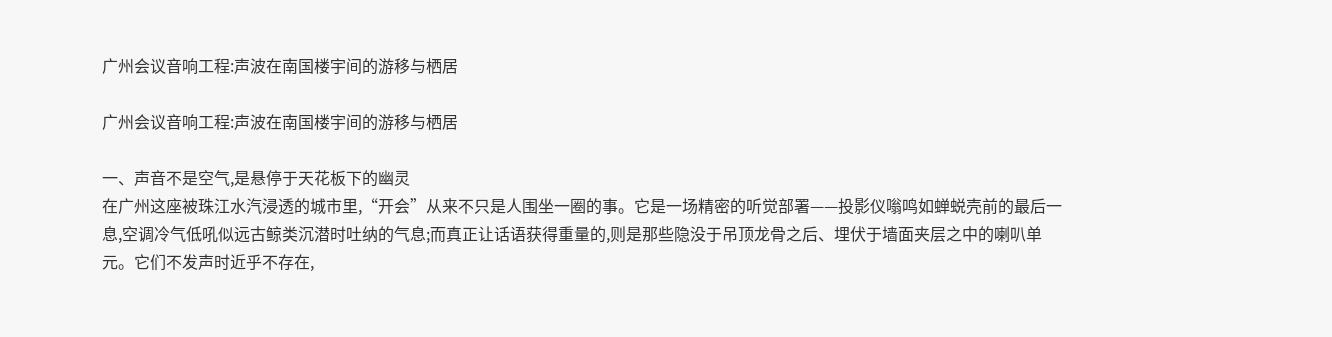广州会议音响工程:声波在南国楼宇间的游移与栖居

广州会议音响工程:声波在南国楼宇间的游移与栖居

一、声音不是空气,是悬停于天花板下的幽灵
在广州这座被珠江水汽浸透的城市里,“开会”从来不只是人围坐一圈的事。它是一场精密的听觉部署——投影仪嗡鸣如蝉蜕壳前的最后一息,空调冷气低吼似远古鲸类沉潜时吐纳的气息;而真正让话语获得重量的,则是那些隐没于吊顶龙骨之后、埋伏于墙面夹层之中的喇叭单元。它们不发声时近乎不存在,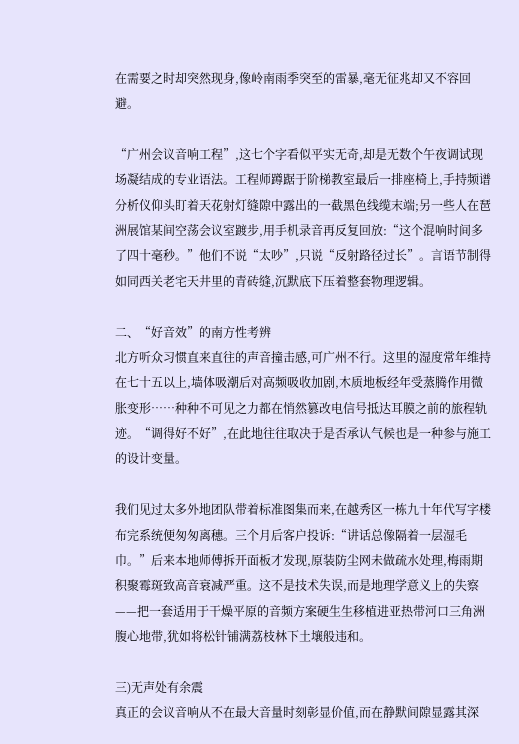在需要之时却突然现身,像岭南雨季突至的雷暴,毫无征兆却又不容回避。

“广州会议音响工程”,这七个字看似平实无奇,却是无数个午夜调试现场凝结成的专业语法。工程师蹲踞于阶梯教室最后一排座椅上,手持频谱分析仪仰头盯着天花射灯缝隙中露出的一截黑色线缆末端;另一些人在琶洲展馆某间空荡会议室踱步,用手机录音再反复回放:“这个混响时间多了四十毫秒。”他们不说“太吵”,只说“反射路径过长”。言语节制得如同西关老宅天井里的青砖缝,沉默底下压着整套物理逻辑。

二、“好音效”的南方性考辨
北方听众习惯直来直往的声音撞击感,可广州不行。这里的湿度常年维持在七十五以上,墙体吸潮后对高频吸收加剧,木质地板经年受蒸腾作用微胀变形……种种不可见之力都在悄然篡改电信号抵达耳膜之前的旅程轨迹。“调得好不好”,在此地往往取决于是否承认气候也是一种参与施工的设计变量。

我们见过太多外地团队带着标准图集而来,在越秀区一栋九十年代写字楼布完系统便匆匆离穗。三个月后客户投诉:“讲话总像隔着一层湿毛巾。”后来本地师傅拆开面板才发现,原装防尘网未做疏水处理,梅雨期积聚霉斑致高音衰减严重。这不是技术失误,而是地理学意义上的失察——把一套适用于干燥平原的音频方案硬生生移植进亚热带河口三角洲腹心地带,犹如将松针铺满荔枝林下土壤般违和。

三)无声处有余震
真正的会议音响从不在最大音量时刻彰显价值,而在静默间隙显露其深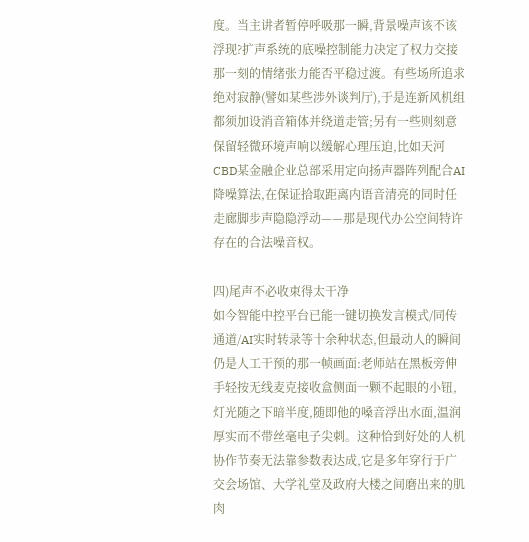度。当主讲者暂停呼吸那一瞬,背景噪声该不该浮现?扩声系统的底噪控制能力决定了权力交接那一刻的情绪张力能否平稳过渡。有些场所追求绝对寂静(譬如某些涉外谈判厅),于是连新风机组都须加设消音箱体并绕道走管;另有一些则刻意保留轻微环境声响以缓解心理压迫,比如天河CBD某金融企业总部采用定向扬声器阵列配合AI降噪算法,在保证拾取距离内语音清亮的同时任走廊脚步声隐隐浮动——那是现代办公空间特许存在的合法噪音权。

四)尾声不必收束得太干净
如今智能中控平台已能一键切换发言模式/同传通道/AI实时转录等十余种状态,但最动人的瞬间仍是人工干预的那一帧画面:老师站在黑板旁伸手轻按无线麦克接收盒侧面一颗不起眼的小钮,灯光随之下暗半度,随即他的嗓音浮出水面,温润厚实而不带丝毫电子尖刺。这种恰到好处的人机协作节奏无法靠参数表达成,它是多年穿行于广交会场馆、大学礼堂及政府大楼之间磨出来的肌肉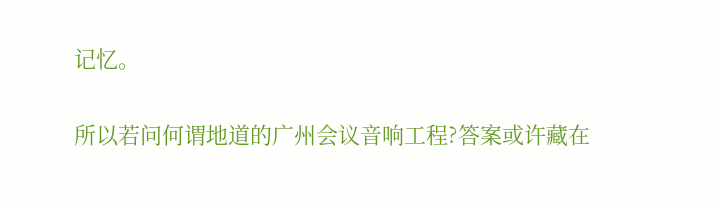记忆。

所以若问何谓地道的广州会议音响工程?答案或许藏在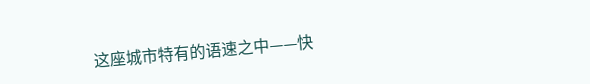这座城市特有的语速之中——快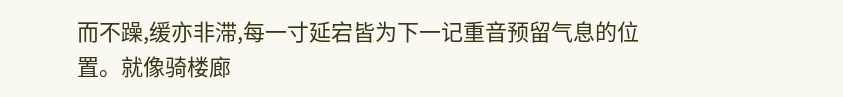而不躁,缓亦非滞,每一寸延宕皆为下一记重音预留气息的位置。就像骑楼廊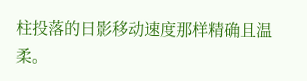柱投落的日影移动速度那样精确且温柔。